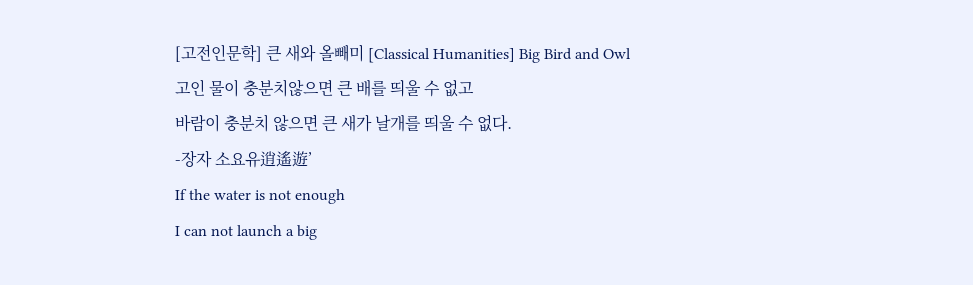[고전인문학] 큰 새와 올빼미 [Classical Humanities] Big Bird and Owl
고인 물이 충분치않으면 큰 배를 띄울 수 없고
바람이 충분치 않으면 큰 새가 날개를 띄울 수 없다.
-장자 소요유逍遙遊’
If the water is not enough
I can not launch a big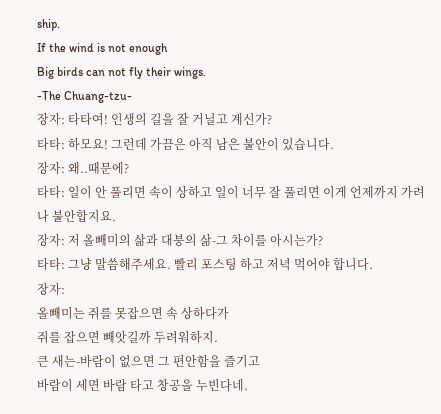ship.
If the wind is not enough
Big birds can not fly their wings.
-The Chuang-tzu-
장자: 타타여! 인생의 길을 잘 거닐고 계신가?
타타: 하모요! 그런데 가끔은 아직 남은 불안이 있습니다.
장자: 왜..때문에?
타타: 일이 안 풀리면 속이 상하고 일이 너무 잘 풀리면 이게 언제까지 가려나 불안합지요.
장자: 저 올빼미의 삶과 대붕의 삶-그 차이를 아시는가?
타타: 그냥 말씀해주세요. 빨리 포스팅 하고 저녁 먹어야 합니다.
장자:
올빼미는 쥐를 못잡으면 속 상하다가
쥐를 잡으면 빼앗길까 두려워하지.
큰 새는-바람이 없으면 그 편안함을 즐기고
바람이 세면 바람 타고 창공을 누빈다네.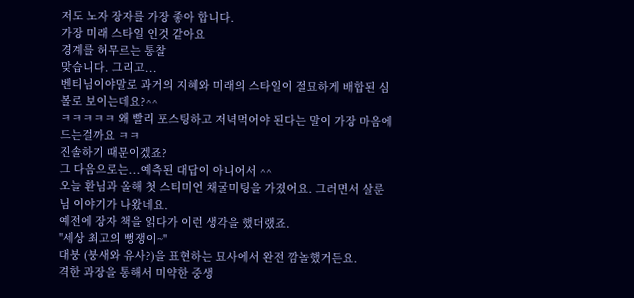저도 노자 장자를 가장 좋아 합니다.
가장 미래 스타일 인것 같아요
경계를 허무르는 통찰
맞습니다. 그리고...
벤티님이야말로 과거의 지혜와 미래의 스타일이 절묘하게 배합된 심볼로 보이는데요?^^
ㅋㅋㅋㅋㅋ 왜 빨리 포스팅하고 저녁먹어야 된다는 말이 가장 마음에 드는걸까요 ㅋㅋ
진솔하기 때문이겠죠?
그 다음으로는...예측된 대답이 아니어서 ^^
오늘 환님과 올해 첫 스티미언 채굴미팅을 가졌어요. 그러면서 살룬님 이야기가 나왔네요.
예전에 장자 책을 읽다가 이런 생각을 했더랬죠.
"세상 최고의 뻥쟁이~"
대붕 (붕새와 유사?)을 표현하는 묘사에서 완전 깜놀했거든요.
격한 과장을 통해서 미약한 중생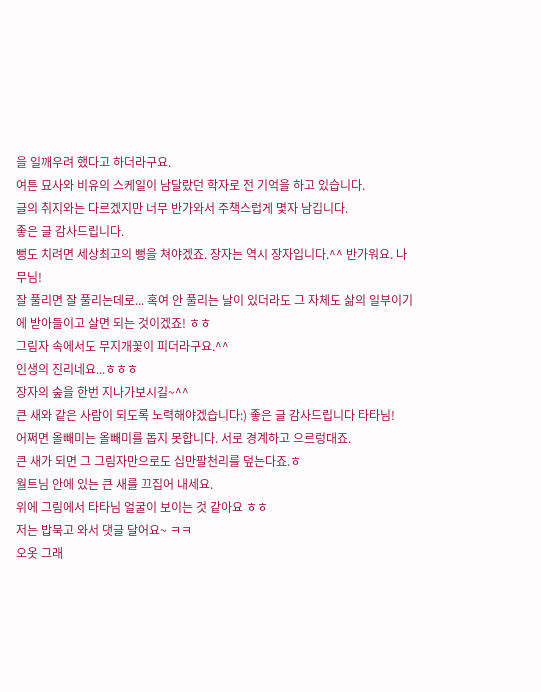을 일깨우려 했다고 하더라구요.
여튼 묘사와 비유의 스케일이 남달랐던 학자로 전 기억을 하고 있습니다.
글의 취지와는 다르겠지만 너무 반가와서 주책스럽게 몇자 남깁니다.
좋은 글 감사드립니다.
뻥도 치려면 세상최고의 뻥을 쳐야겠죠. 장자는 역시 장자입니다.^^ 반가워요. 나무님!
잘 풀리면 잘 풀리는데로... 혹여 안 풀리는 날이 있더라도 그 자체도 삶의 일부이기에 받아들이고 살면 되는 것이겠죠! ㅎㅎ
그림자 속에서도 무지개꽃이 피더라구요.^^
인생의 진리네요...ㅎㅎㅎ
장자의 숲을 한번 지나가보시길~^^
큰 새와 같은 사람이 되도록 노력해야겠습니다:) 좋은 글 감사드립니다 타타님!
어쩌면 올빼미는 올빼미를 돕지 못합니다. 서로 경계하고 으르렁대죠.
큰 새가 되면 그 그림자만으로도 십만팔천리를 덮는다죠.ㅎ
월트님 안에 있는 큰 새를 끄집어 내세요.
위에 그림에서 타타님 얼굴이 보이는 것 같아요 ㅎㅎ
저는 밥묵고 와서 댓글 달어요~ ㅋㅋ
오옷 그래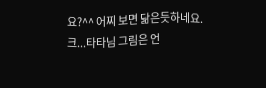요?^^ 어찌 보면 닮은듯하네요.
크...타타님 그림은 언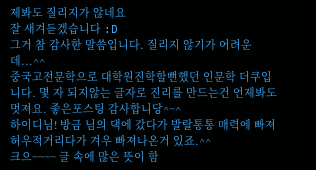제봐도 질리지가 않네요
잘 새겨듣겠습니다 :D
그거 참 감사한 말씀입니다. 질리지 않기가 어려운데...^^
중국고전문학으로 대학원진학할뻔했던 인문학 더쿠입니다. 몇 자 되지않는 글자로 진리를 만드는건 언제봐도 멋져요. 좋은포스팅 감사합니당^~^
하이디님! 방금 님의 댁에 갔다가 발랄통통 매력에 빠져 허우적거리다가 겨우 빠져나온거 있죠.^^
크으~~~~ 글 속에 많은 뜻이 함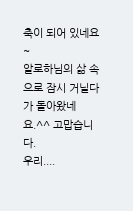축이 되어 있네요 ~
알로하님의 삶 속으로 잠시 거닐다가 돌아왔네요.^^ 고맙습니다.
우리....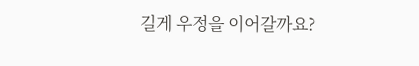길게 우정을 이어갈까요?